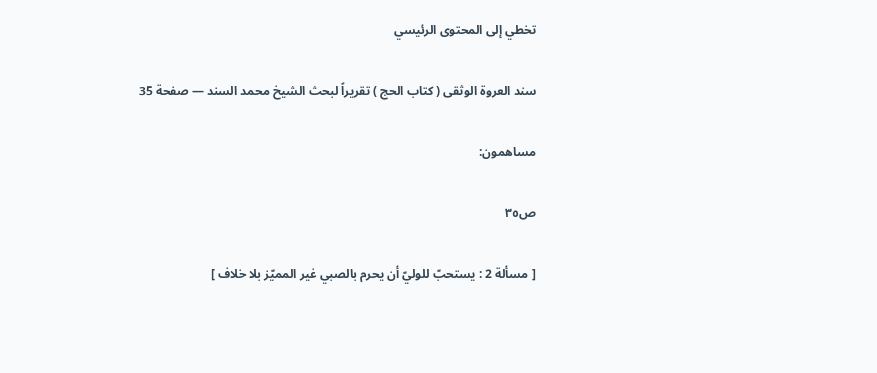تخطي إلى المحتوى الرئيسي

سند العروة الوثقى ( كتاب الحج ) تقريراً لبحث الشيخ محمد السند — صفحة 35

مساهمون:

ص٣٥

[ مسألة 2 : يستحبّ للوليّ أن يحرم بالصبي غير المميّز بلا خلاف ]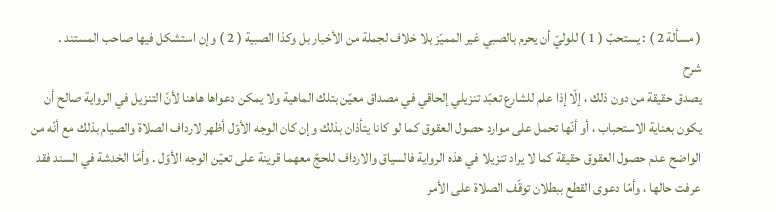( مسألة 2 ) : يستحبّ ( 1 ) للوليّ أن يحرم بالصبي غير المميّز بلا خلاف لجملة من الأخبار بل وكذا الصبية ( 2 ) وإن استشكل فيها صاحب المستند .
شرح
يصدق حقيقة من دون ذلك ، إلّا إذا علم للشارع تعبّد تنزيلي إلحاقي في مصداق معيّن بتلك الماهية ولا يمكن دعواها هاهنا لأنّ التنزيل في الرواية صالح أن يكون بعناية الاستحباب ، أو أنّها تحمل على موارد حصول العقوق كما لو كانا يتأذان بذلك وإن كان الوجه الأوّل أظهر لارداف الصلاة والصيام بذلك مع أنّه من الواضح عدم حصول العقوق حقيقة كما لا يراد تنزيلا في هذه الرواية فالسياق والارداف للحجّ معهما قرينة على تعيّن الوجه الأوّل . وأمّا الخدشة في السند فقد عرفت حالها ، وأمّا دعوى القطع ببطلان توقّف الصلاة على الأمر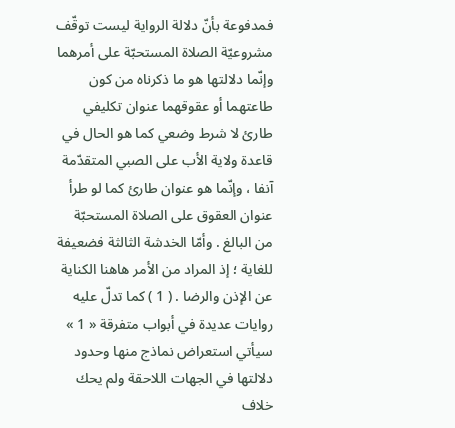فمدفوعة بأنّ دلالة الرواية ليست توقّف مشروعيّة الصلاة المستحبّة على أمرهما وإنّما دلالتها هو ما ذكرناه من كون طاعتهما أو عقوقهما عنوان تكليفي طارئ لا شرط وضعي كما هو الحال في قاعدة ولاية الأب على الصبي المتقدّمة آنفا ، وإنّما هو عنوان طارئ كما لو طرأ عنوان العقوق على الصلاة المستحبّة من البالغ . وأمّا الخدشة الثالثة فضعيفة للغاية ؛ إذ المراد من الأمر هاهنا الكناية عن الإذن والرضا . ( 1 ) كما تدلّ عليه روايات عديدة في أبواب متفرقة « 1 » سيأتي استعراض نماذج منها وحدود دلالتها في الجهات اللاحقة ولم يحك خلاف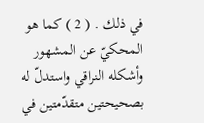في ذلك . ( 2 ) كما هو المحكيّ عن المشهور وأشكله النراقي واستدلّ له بصحيحتين متقدّمتين في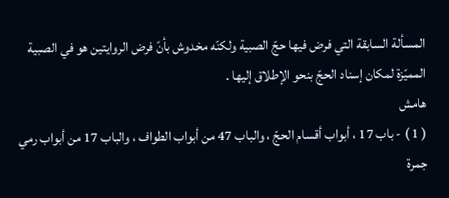المسألة السابقة التي فرض فيها حجّ الصبية ولكنّه مخدوش بأنّ فرض الروايتين هو في الصبية المميّزة لمكان إسناد الحجّ بنحو الإطلاق إليها .
هامش
( 1 ) - باب 17 ، أبواب أقسام الحجّ ، والباب 47 من أبواب الطواف ، والباب 17 من أبواب رمي جمرة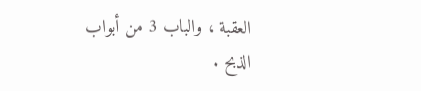العقبة ، والباب 3 من أبواب الذبح .